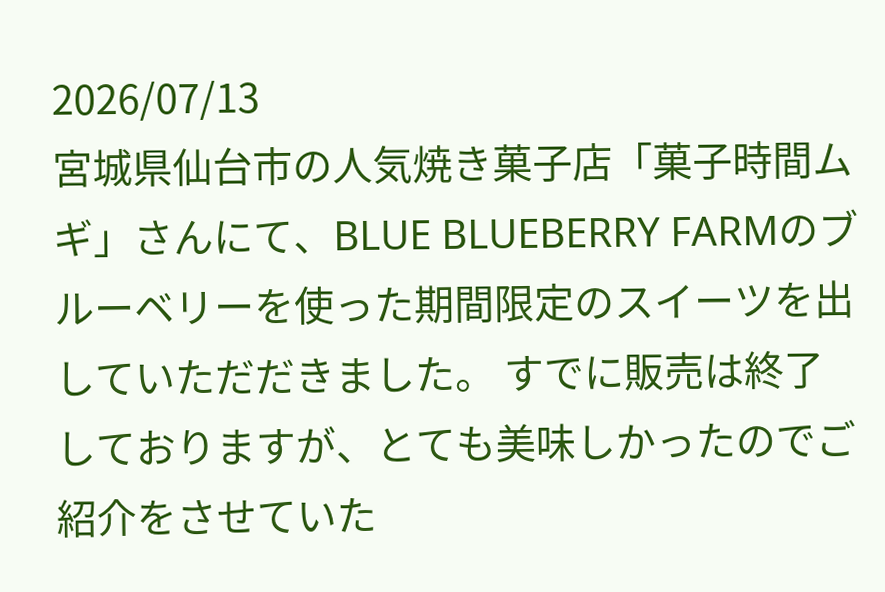2026/07/13
宮城県仙台市の人気焼き菓子店「菓子時間ムギ」さんにて、BLUE BLUEBERRY FARMのブルーベリーを使った期間限定のスイーツを出していただだきました。 すでに販売は終了しておりますが、とても美味しかったのでご紹介をさせていた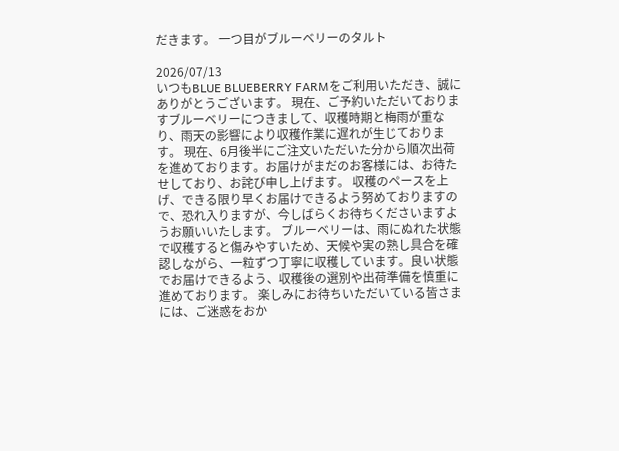だきます。 一つ目がブルーベリーのタルト

2026/07/13
いつもBLUE BLUEBERRY FARMをご利用いただき、誠にありがとうございます。 現在、ご予約いただいておりますブルーベリーにつきまして、収穫時期と梅雨が重なり、雨天の影響により収穫作業に遅れが生じております。 現在、6月後半にご注文いただいた分から順次出荷を進めております。お届けがまだのお客様には、お待たせしており、お詫び申し上げます。 収穫のペースを上げ、できる限り早くお届けできるよう努めておりますので、恐れ入りますが、今しばらくお待ちくださいますようお願いいたします。 ブルーベリーは、雨にぬれた状態で収穫すると傷みやすいため、天候や実の熟し具合を確認しながら、一粒ずつ丁寧に収穫しています。良い状態でお届けできるよう、収穫後の選別や出荷準備を慎重に進めております。 楽しみにお待ちいただいている皆さまには、ご迷惑をおか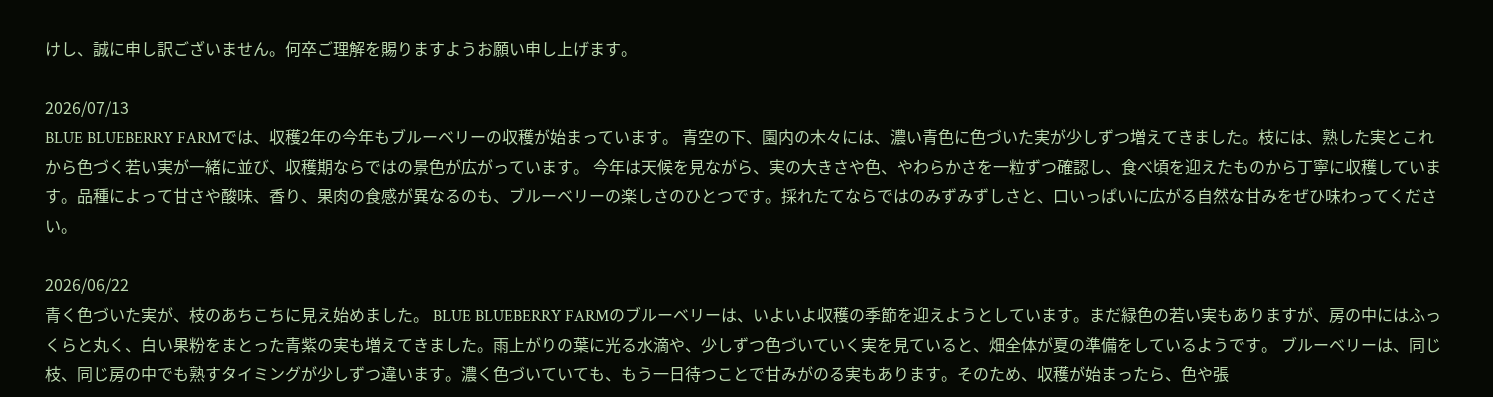けし、誠に申し訳ございません。何卒ご理解を賜りますようお願い申し上げます。

2026/07/13
BLUE BLUEBERRY FARMでは、収穫2年の今年もブルーベリーの収穫が始まっています。 青空の下、園内の木々には、濃い青色に色づいた実が少しずつ増えてきました。枝には、熟した実とこれから色づく若い実が一緒に並び、収穫期ならではの景色が広がっています。 今年は天候を見ながら、実の大きさや色、やわらかさを一粒ずつ確認し、食べ頃を迎えたものから丁寧に収穫しています。品種によって甘さや酸味、香り、果肉の食感が異なるのも、ブルーベリーの楽しさのひとつです。採れたてならではのみずみずしさと、口いっぱいに広がる自然な甘みをぜひ味わってください。

2026/06/22
青く色づいた実が、枝のあちこちに見え始めました。 BLUE BLUEBERRY FARMのブルーベリーは、いよいよ収穫の季節を迎えようとしています。まだ緑色の若い実もありますが、房の中にはふっくらと丸く、白い果粉をまとった青紫の実も増えてきました。雨上がりの葉に光る水滴や、少しずつ色づいていく実を見ていると、畑全体が夏の準備をしているようです。 ブルーベリーは、同じ枝、同じ房の中でも熟すタイミングが少しずつ違います。濃く色づいていても、もう一日待つことで甘みがのる実もあります。そのため、収穫が始まったら、色や張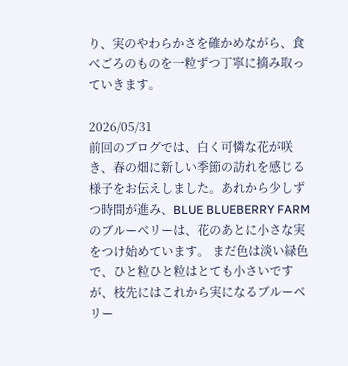り、実のやわらかさを確かめながら、食べごろのものを一粒ずつ丁寧に摘み取っていきます。

2026/05/31
前回のブログでは、白く可憐な花が咲き、春の畑に新しい季節の訪れを感じる様子をお伝えしました。あれから少しずつ時間が進み、BLUE BLUEBERRY FARMのブルーベリーは、花のあとに小さな実をつけ始めています。 まだ色は淡い緑色で、ひと粒ひと粒はとても小さいですが、枝先にはこれから実になるブルーベリー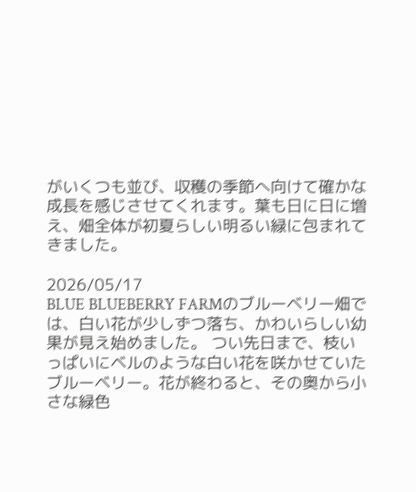がいくつも並び、収穫の季節へ向けて確かな成長を感じさせてくれます。葉も日に日に増え、畑全体が初夏らしい明るい緑に包まれてきました。

2026/05/17
BLUE BLUEBERRY FARMのブルーベリー畑では、白い花が少しずつ落ち、かわいらしい幼果が見え始めました。 つい先日まで、枝いっぱいにベルのような白い花を咲かせていたブルーベリー。花が終わると、その奥から小さな緑色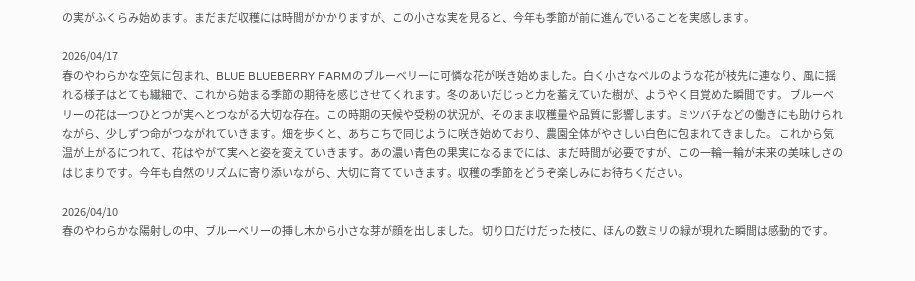の実がふくらみ始めます。まだまだ収穫には時間がかかりますが、この小さな実を見ると、今年も季節が前に進んでいることを実感します。

2026/04/17
春のやわらかな空気に包まれ、BLUE BLUEBERRY FARMのブルーベリーに可憐な花が咲き始めました。白く小さなベルのような花が枝先に連なり、風に揺れる様子はとても繊細で、これから始まる季節の期待を感じさせてくれます。冬のあいだじっと力を蓄えていた樹が、ようやく目覚めた瞬間です。 ブルーベリーの花は一つひとつが実へとつながる大切な存在。この時期の天候や受粉の状況が、そのまま収穫量や品質に影響します。ミツバチなどの働きにも助けられながら、少しずつ命がつながれていきます。畑を歩くと、あちこちで同じように咲き始めており、農園全体がやさしい白色に包まれてきました。 これから気温が上がるにつれて、花はやがて実へと姿を変えていきます。あの濃い青色の果実になるまでには、まだ時間が必要ですが、この一輪一輪が未来の美味しさのはじまりです。今年も自然のリズムに寄り添いながら、大切に育てていきます。収穫の季節をどうぞ楽しみにお待ちください。

2026/04/10
春のやわらかな陽射しの中、ブルーベリーの挿し木から小さな芽が顔を出しました。 切り口だけだった枝に、ほんの数ミリの緑が現れた瞬間は感動的です。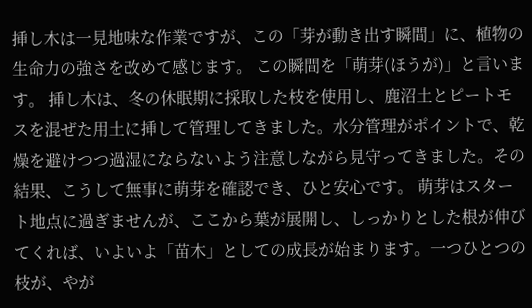挿し木は一見地味な作業ですが、この「芽が動き出す瞬間」に、植物の生命力の強さを改めて感じます。 この瞬間を「萌芽(ほうが)」と言います。 挿し木は、冬の休眠期に採取した枝を使用し、鹿沼土とピートモスを混ぜた用土に挿して管理してきました。水分管理がポイントで、乾燥を避けつつ過湿にならないよう注意しながら見守ってきました。その結果、こうして無事に萌芽を確認でき、ひと安心です。 萌芽はスタート地点に過ぎませんが、ここから葉が展開し、しっかりとした根が伸びてくれば、いよいよ「苗木」としての成長が始まります。一つひとつの枝が、やが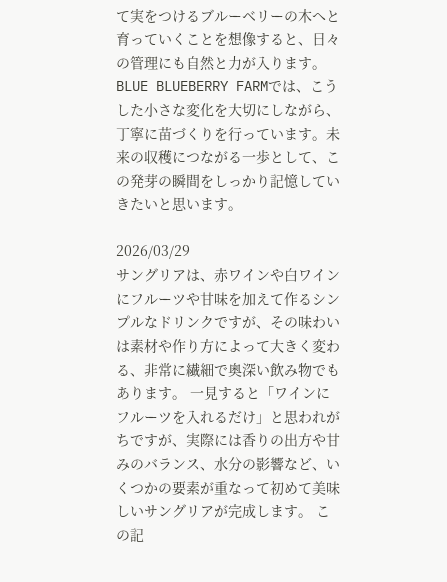て実をつけるブルーベリーの木へと育っていくことを想像すると、日々の管理にも自然と力が入ります。 BLUE BLUEBERRY FARMでは、こうした小さな変化を大切にしながら、丁寧に苗づくりを行っています。未来の収穫につながる一歩として、この発芽の瞬間をしっかり記憶していきたいと思います。

2026/03/29
サングリアは、赤ワインや白ワインにフルーツや甘味を加えて作るシンプルなドリンクですが、その味わいは素材や作り方によって大きく変わる、非常に繊細で奥深い飲み物でもあります。 一見すると「ワインにフルーツを入れるだけ」と思われがちですが、実際には香りの出方や甘みのバランス、水分の影響など、いくつかの要素が重なって初めて美味しいサングリアが完成します。 この記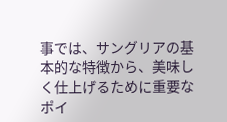事では、サングリアの基本的な特徴から、美味しく仕上げるために重要なポイ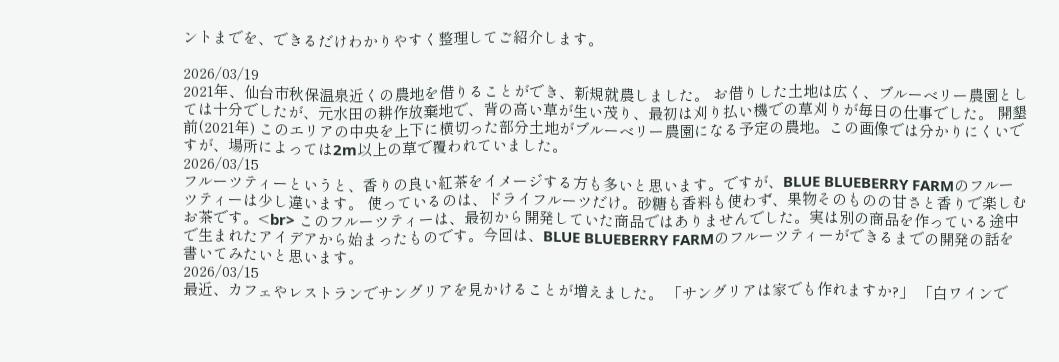ントまでを、できるだけわかりやすく整理してご紹介します。

2026/03/19
2021年、仙台市秋保温泉近くの農地を借りることができ、新規就農しました。 お借りした土地は広く、ブルーベリー農園としては十分でしたが、元水田の耕作放棄地で、背の高い草が生い茂り、最初は刈り払い機での草刈りが毎日の仕事でした。 開墾前(2021年) このエリアの中央を上下に横切った部分土地がブルーベリー農園になる予定の農地。この画像では分かりにくいですが、場所によっては2m以上の草で覆われていました。
2026/03/15
フルーツティーというと、香りの良い紅茶をイメージする方も多いと思います。ですが、BLUE BLUEBERRY FARMのフルーツティーは少し違います。 使っているのは、ドライフルーツだけ。砂糖も香料も使わず、果物そのものの甘さと香りで楽しむお茶です。<br> このフルーツティーは、最初から開発していた商品ではありませんでした。実は別の商品を作っている途中で生まれたアイデアから始まったものです。今回は、BLUE BLUEBERRY FARMのフルーツティーができるまでの開発の話を書いてみたいと思います。
2026/03/15
最近、カフェやレストランでサングリアを見かけることが増えました。 「サングリアは家でも作れますか?」 「白ワインで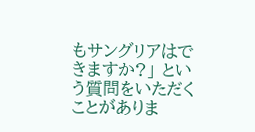もサングリアはできますか?」 という質問をいただくことがありま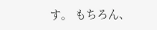す。 もちろん、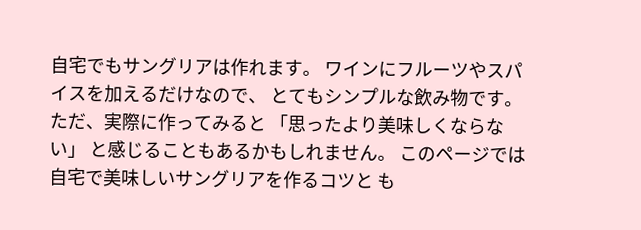自宅でもサングリアは作れます。 ワインにフルーツやスパイスを加えるだけなので、 とてもシンプルな飲み物です。 ただ、実際に作ってみると 「思ったより美味しくならない」 と感じることもあるかもしれません。 このページでは自宅で美味しいサングリアを作るコツと も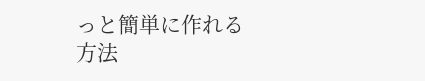っと簡単に作れる方法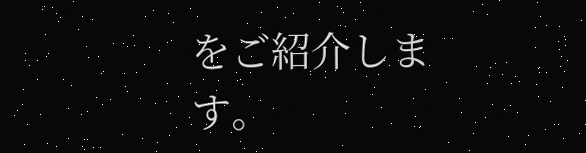をご紹介します。